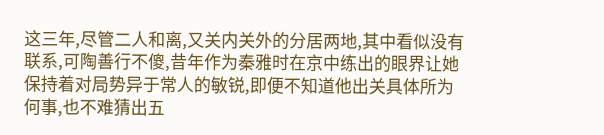这三年,尽管二人和离,又关内关外的分居两地,其中看似没有联系,可陶善行不傻,昔年作为秦雅时在京中练出的眼界让她保持着对局势异于常人的敏锐,即便不知道他出关具体所为何事,也不难猜出五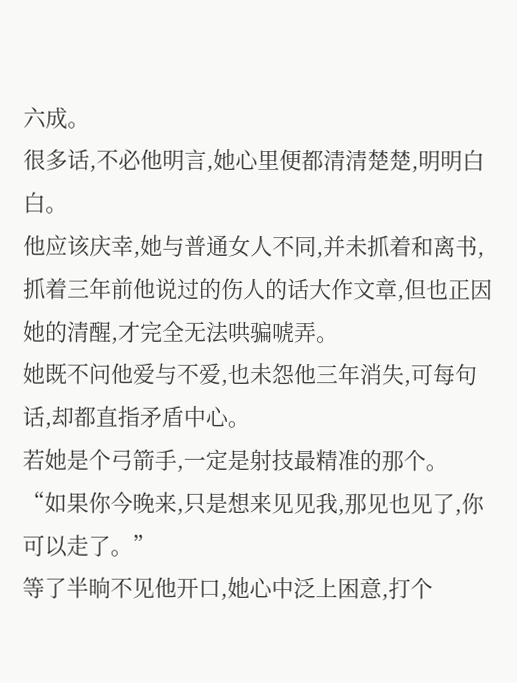六成。
很多话,不必他明言,她心里便都清清楚楚,明明白白。
他应该庆幸,她与普通女人不同,并未抓着和离书,抓着三年前他说过的伤人的话大作文章,但也正因她的清醒,才完全无法哄骗唬弄。
她既不问他爱与不爱,也未怨他三年消失,可每句话,却都直指矛盾中心。
若她是个弓箭手,一定是射技最精准的那个。
“如果你今晚来,只是想来见见我,那见也见了,你可以走了。”
等了半晌不见他开口,她心中泛上困意,打个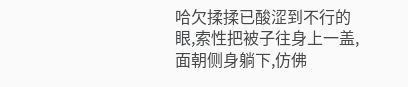哈欠揉揉已酸涩到不行的眼,索性把被子往身上一盖,面朝侧身躺下,仿佛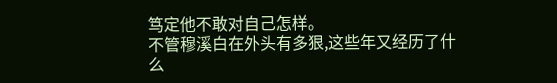笃定他不敢对自己怎样。
不管穆溪白在外头有多狠,这些年又经历了什么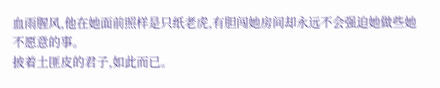血雨腥风,他在她面前照样是只纸老虎,有胆闯她房间却永远不会强迫她做些她不愿意的事。
披着土匪皮的君子,如此而已。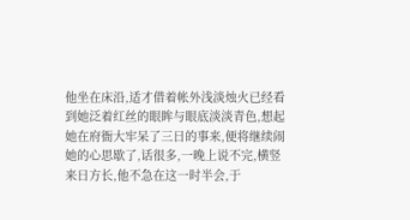他坐在床沿,适才借着帐外浅淡烛火已经看到她泛着红丝的眼眸与眼底淡淡青色,想起她在府衙大牢呆了三日的事来,便将继续闹她的心思歇了,话很多,一晚上说不完,横竖来日方长,他不急在这一时半会,于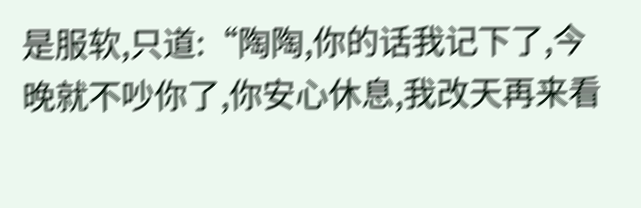是服软,只道:“陶陶,你的话我记下了,今晚就不吵你了,你安心休息,我改天再来看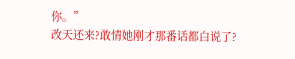你。”
改天还来?敢情她刚才那番话都白说了?